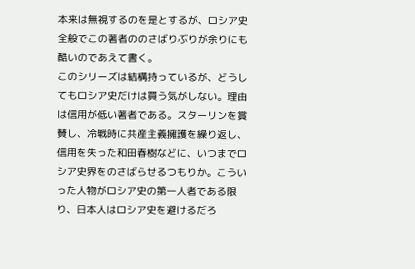本来は無視するのを是とするが、ロシア史全般でこの著者ののさばりぶりが余りにも酷いのであえて書く。
このシリーズは結構持っているが、どうしてもロシア史だけは買う気がしない。理由は信用が低い著者である。スターリンを賞賛し、冷戦時に共産主義擁護を繰り返し、信用を失った和田春樹などに、いつまでロシア史界をのさばらせるつもりか。こういった人物がロシア史の第一人者である限り、日本人はロシア史を避けるだろ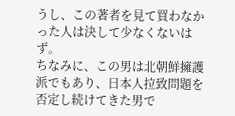うし、この著者を見て買わなかった人は決して少なくないはず。
ちなみに、この男は北朝鮮擁護派でもあり、日本人拉致問題を否定し続けてきた男で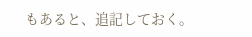もあると、追記しておく。